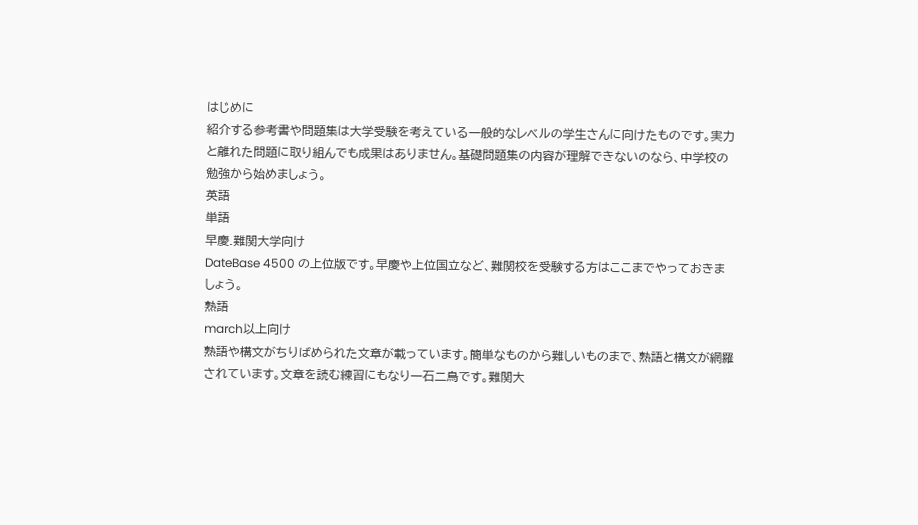はじめに
紹介する参考書や問題集は大学受験を考えている一般的なレベルの学生さんに向けたものです。実力と離れた問題に取り組んでも成果はありません。基礎問題集の内容が理解できないのなら、中学校の勉強から始めましょう。
英語
単語
早慶.難関大学向け
DateBase 4500 の上位版です。早慶や上位国立など、難関校を受験する方はここまでやっておきましょう。
熟語
march以上向け
熟語や構文がちりばめられた文章が載っています。簡単なものから難しいものまで、熟語と構文が網羅されています。文章を読む練習にもなり一石二鳥です。難関大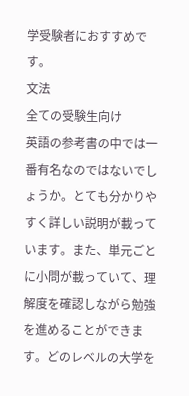学受験者におすすめです。
文法
全ての受験生向け
英語の参考書の中では一番有名なのではないでしょうか。とても分かりやすく詳しい説明が載っています。また、単元ごとに小問が載っていて、理解度を確認しながら勉強を進めることができます。どのレベルの大学を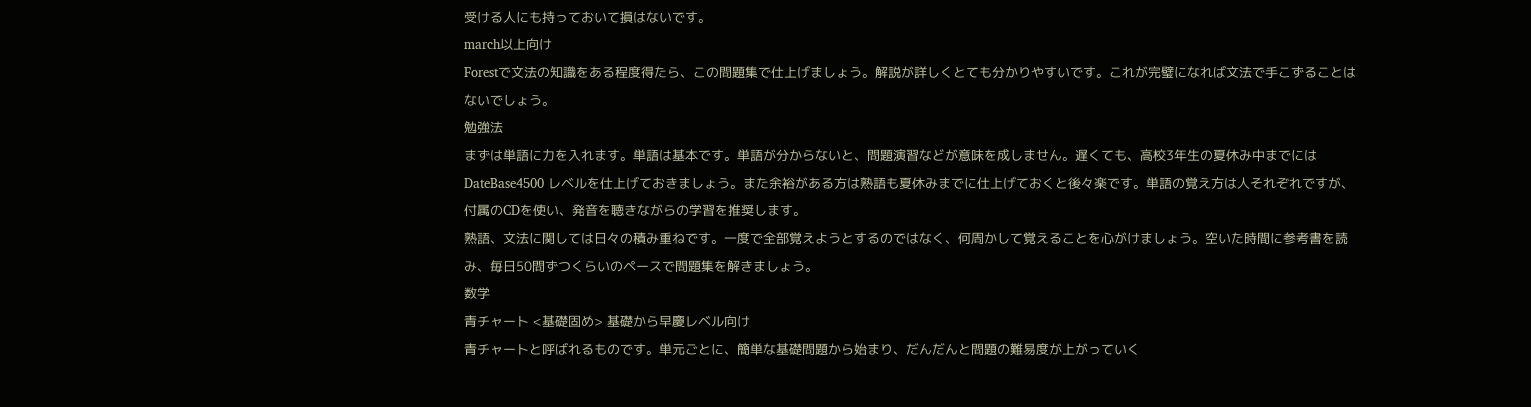受ける人にも持っておいて損はないです。
march以上向け
Forestで文法の知識をある程度得たら、この問題集で仕上げましょう。解説が詳しくとても分かりやすいです。これが完璧になれば文法で手こずることはないでしょう。
勉強法
まずは単語に力を入れます。単語は基本です。単語が分からないと、問題演習などが意味を成しません。遅くても、高校3年生の夏休み中までには DateBase4500 レベルを仕上げておきましょう。また余裕がある方は熟語も夏休みまでに仕上げておくと後々楽です。単語の覚え方は人それぞれですが、付属のCDを使い、発音を聴きながらの学習を推奨します。
熟語、文法に関しては日々の積み重ねです。一度で全部覚えようとするのではなく、何周かして覚えることを心がけましょう。空いた時間に参考書を読み、毎日50問ずつくらいのペースで問題集を解きましょう。
数学
青チャート <基礎固め> 基礎から早慶レベル向け
青チャートと呼ばれるものです。単元ごとに、簡単な基礎問題から始まり、だんだんと問題の難易度が上がっていく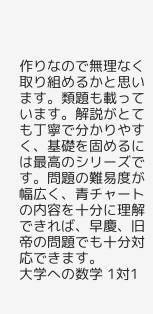作りなので無理なく取り組めるかと思います。類題も載っています。解説がとても丁寧で分かりやすく、基礎を固めるには最高のシリーズです。問題の難易度が幅広く、青チャートの内容を十分に理解できれば、早慶、旧帝の問題でも十分対応できます。
大学への数学 1対1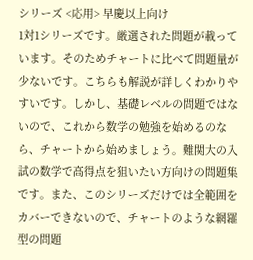シリーズ <応用> 早慶以上向け
1対1シリーズです。厳選された問題が載っています。そのためチャートに比べて問題量が少ないです。こちらも解説が詳しくわかりやすいです。しかし、基礎レベルの問題ではないので、これから数学の勉強を始めるのなら、チャートから始めましょう。難関大の入試の数学で高得点を狙いたい方向けの問題集です。また、このシリーズだけでは全範囲をカバーできないので、チャートのような網羅型の問題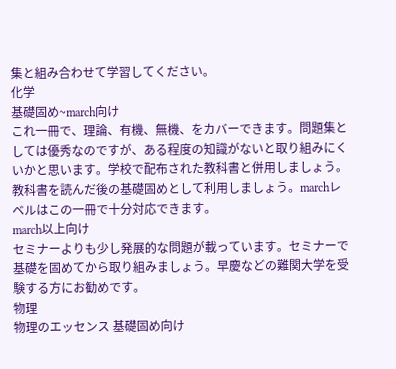集と組み合わせて学習してください。
化学
基礎固め~march向け
これ一冊で、理論、有機、無機、をカバーできます。問題集としては優秀なのですが、ある程度の知識がないと取り組みにくいかと思います。学校で配布された教科書と併用しましょう。教科書を読んだ後の基礎固めとして利用しましょう。marchレベルはこの一冊で十分対応できます。
march以上向け
セミナーよりも少し発展的な問題が載っています。セミナーで基礎を固めてから取り組みましょう。早慶などの難関大学を受験する方にお勧めです。
物理
物理のエッセンス 基礎固め向け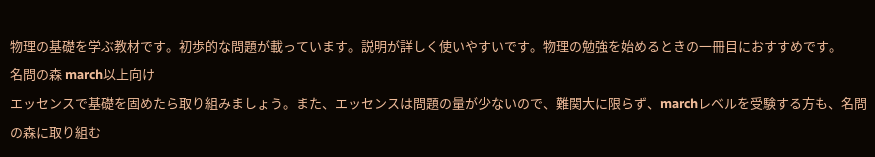物理の基礎を学ぶ教材です。初歩的な問題が載っています。説明が詳しく使いやすいです。物理の勉強を始めるときの一冊目におすすめです。
名問の森 march以上向け
エッセンスで基礎を固めたら取り組みましょう。また、エッセンスは問題の量が少ないので、難関大に限らず、marchレベルを受験する方も、名問の森に取り組む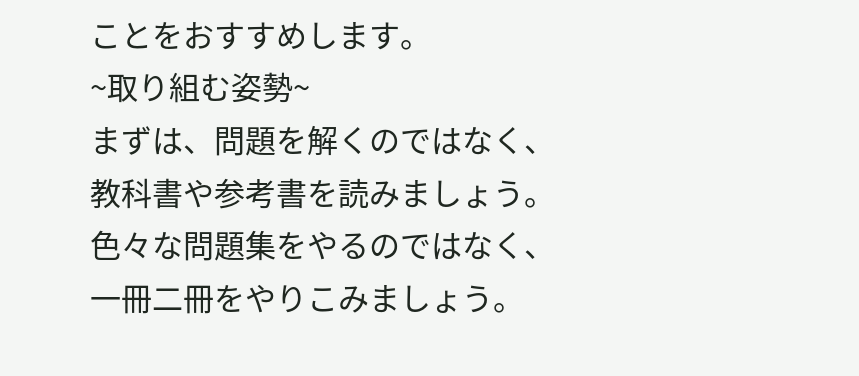ことをおすすめします。
~取り組む姿勢~
まずは、問題を解くのではなく、教科書や参考書を読みましょう。
色々な問題集をやるのではなく、一冊二冊をやりこみましょう。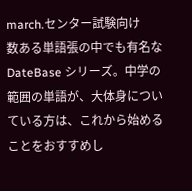march.センター試験向け
数ある単語張の中でも有名な DateBase シリーズ。中学の範囲の単語が、大体身についている方は、これから始めることをおすすめし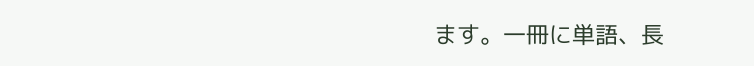ます。一冊に単語、長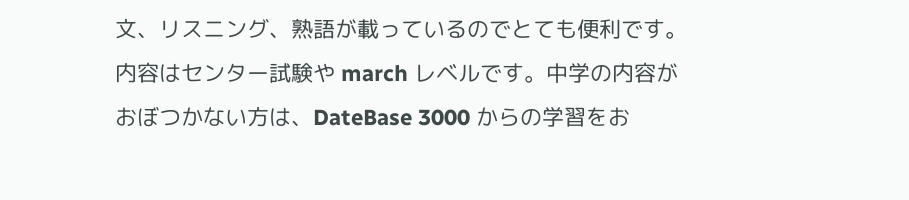文、リスニング、熟語が載っているのでとても便利です。内容はセンター試験や march レベルです。中学の内容がおぼつかない方は、DateBase 3000 からの学習をお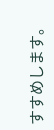すすめします。